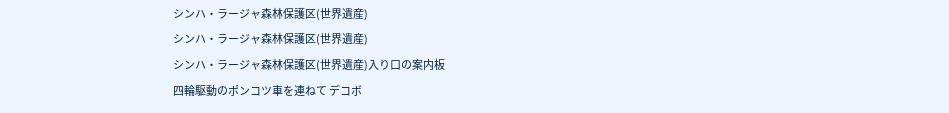シンハ・ラージャ森林保護区(世界遺産)
シンハ・ラージャ森林保護区(世界遺産)
シンハ・ラージャ森林保護区(世界遺産)入り口の案内板
四輪駆動のポンコツ車を連ねて デコボ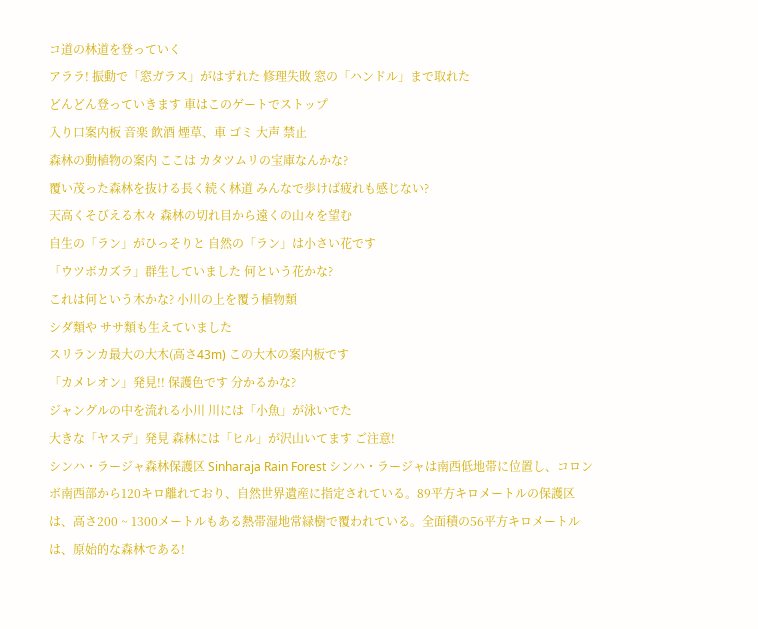コ道の林道を登っていく
アララ! 振動で「窓ガラス」がはずれた 修理失敗 窓の「ハンドル」まで取れた
どんどん登っていきます 車はこのゲートでストップ
入り口案内板 音楽 飲酒 煙草、車 ゴミ 大声 禁止
森林の動植物の案内 ここは カタツムリの宝庫なんかな?
覆い茂った森林を抜ける長く続く林道 みんなで歩けば疲れも感じない?
天高くそびえる木々 森林の切れ目から遠くの山々を望む
自生の「ラン」がひっそりと 自然の「ラン」は小さい花です
「ウツボカズラ」群生していました 何という花かな?
これは何という木かな? 小川の上を覆う植物類
シダ類や ササ類も生えていました
スリランカ最大の大木(高さ43m) この大木の案内板です
「カメレオン」発見!! 保護色です 分かるかな?
ジャングルの中を流れる小川 川には「小魚」が泳いでた
大きな「ヤスデ」発見 森林には「ヒル」が沢山いてます ご注意!
シンハ・ラージャ森林保護区 Sinharaja Rain Forest シンハ・ラージャは南西低地帯に位置し、コロンボ南西部から120キロ離れており、自然世界遺産に指定されている。89平方キロメートルの保護区は、高さ200 ~ 1300メートルもある熱帯湿地常緑樹で覆われている。全面積の56平方キロメートルは、原始的な森林である!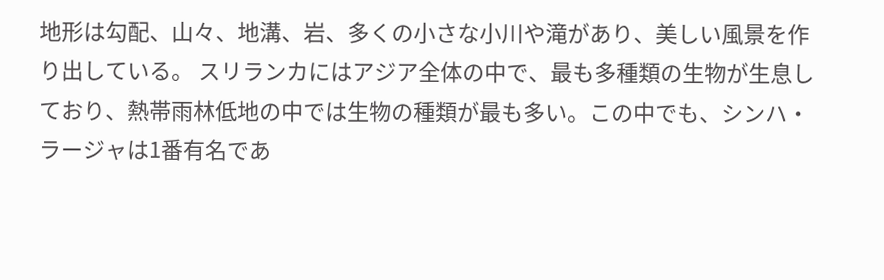地形は勾配、山々、地溝、岩、多くの小さな小川や滝があり、美しい風景を作り出している。 スリランカにはアジア全体の中で、最も多種類の生物が生息しており、熱帯雨林低地の中では生物の種類が最も多い。この中でも、シンハ・ラージャは1番有名であ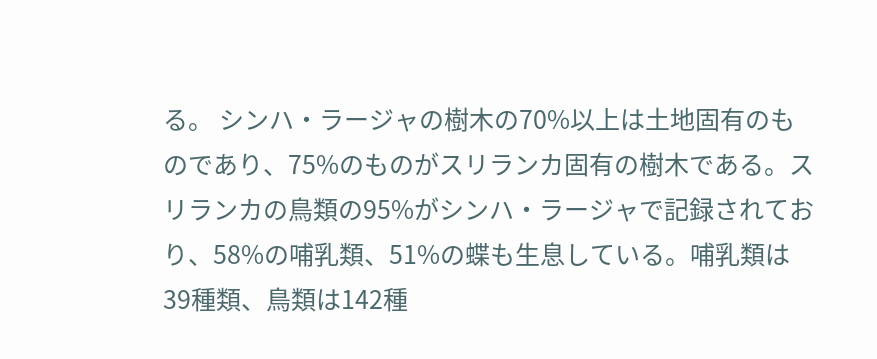る。 シンハ・ラージャの樹木の70%以上は土地固有のものであり、75%のものがスリランカ固有の樹木である。スリランカの鳥類の95%がシンハ・ラージャで記録されており、58%の哺乳類、51%の蝶も生息している。哺乳類は39種類、鳥類は142種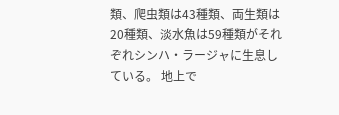類、爬虫類は43種類、両生類は20種類、淡水魚は59種類がそれぞれシンハ・ラージャに生息している。 地上で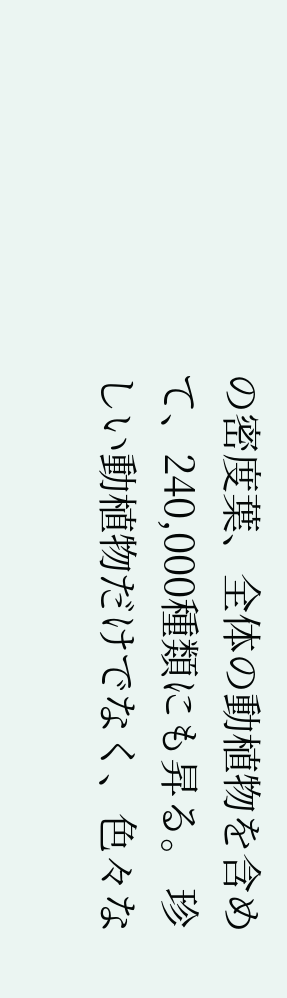の密度葉、全体の動植物を含めて、240,000種類にも昇る。 珍しい動植物だけでなく、色々な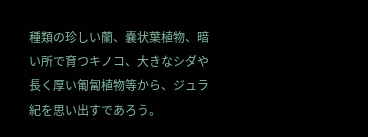種類の珍しい蘭、嚢状葉植物、暗い所で育つキノコ、大きなシダや長く厚い匍匐植物等から、ジュラ紀を思い出すであろう。